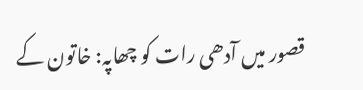قصور میں آدھی رات کو چھاپہ: خاتون کے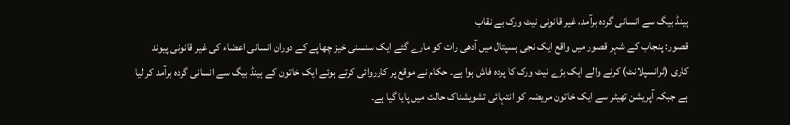ہینڈ بیگ سے انسانی گردہ برآمد، غیر قانونی نیٹ ورک بے نقاب
قصور: پنجاب کے شہر قصور میں واقع ایک نجی ہسپتال میں آدھی رات کو مارے گئے ایک سنسنی خیز چھاپے کے دوران انسانی اعضاء کی غیر قانونی پیوند کاری (ٹرانسپلانٹ) کرنے والے ایک بڑے نیٹ ورک کا پردہ فاش ہوا ہے۔ حکام نے موقع پر کارروائی کرتے ہوئے ایک خاتون کے ہینڈ بیگ سے انسانی گردہ برآمد کر لیا ہے جبکہ آپریشن تھیٹر سے ایک خاتون مریضہ کو انتہائی تشویشناک حالت میں پایا گیا ہے۔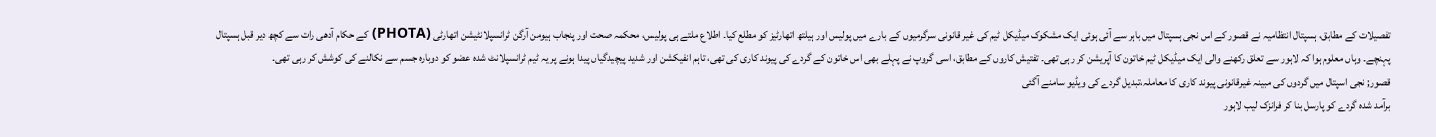تفصیلات کے مطابق، ہسپتال انتظامیہ نے قصور کے اس نجی ہسپتال میں باہر سے آئی ہوئی ایک مشکوک میڈیکل ٹیم کی غیر قانونی سرگرمیوں کے بارے میں پولیس اور ہیلتھ اتھارٹیز کو مطلع کیا۔ اطلاع ملتے ہی پولیس، محکمہ صحت اور پنجاب ہیومن آرگن ٹرانسپلانٹیشن اتھارٹی (PHOTA) کے حکام آدھی رات سے کچھ دیر قبل ہسپتال پہنچے۔ وہاں معلوم ہوا کہ لاہور سے تعلق رکھنے والی ایک میڈیکل ٹیم خاتون کا آپریشن کر رہی تھی۔ تفتیش کاروں کے مطابق، اسی گروپ نے پہلے بھی اس خاتون کے گردے کی پیوند کاری کی تھی، تاہم انفیکشن اور شدید پیچیدگیاں پیدا ہونے پر یہ ٹیم ٹرانسپلانٹ شدہ عضو کو دوبارہ جسم سے نکالنے کی کوشش کر رہی تھی۔
قصور; نجی اسپتال میں گردوں کی مبینہ غیرقانونی پیوند کاری کا معاملہ،تبدیل گردے کی ویڈیو سامنے آگئی
برآمد شدہ گردے کو پارسل بنا کر فرانزک لیب لاہور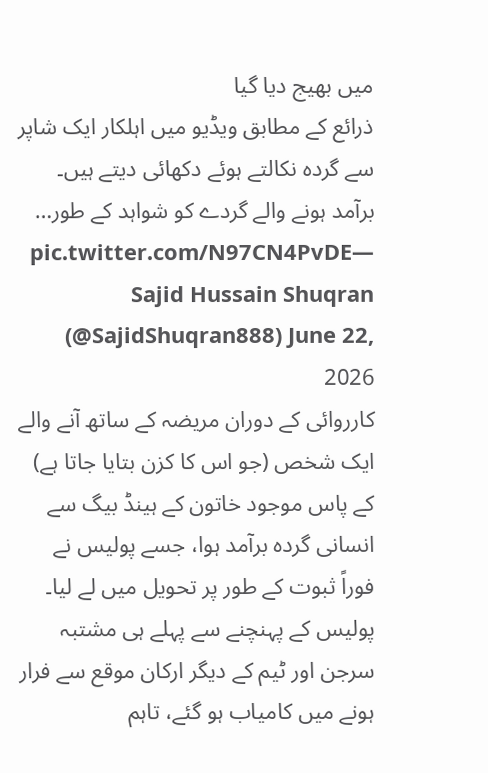میں بھیج دیا گیا
ذرائع کے مطابق ویڈیو میں اہلکار ایک شاپر سے گردہ نکالتے ہوئے دکھائی دیتے ہیں۔
برآمد ہونے والے گردے کو شواہد کے طور… pic.twitter.com/N97CN4PvDE— Sajid Hussain Shuqran (@SajidShuqran888) June 22, 2026
کارروائی کے دوران مریضہ کے ساتھ آنے والے ایک شخص (جو اس کا کزن بتایا جاتا ہے) کے پاس موجود خاتون کے ہینڈ بیگ سے انسانی گردہ برآمد ہوا، جسے پولیس نے فوراً ثبوت کے طور پر تحویل میں لے لیا۔ پولیس کے پہنچنے سے پہلے ہی مشتبہ سرجن اور ٹیم کے دیگر ارکان موقع سے فرار ہونے میں کامیاب ہو گئے، تاہم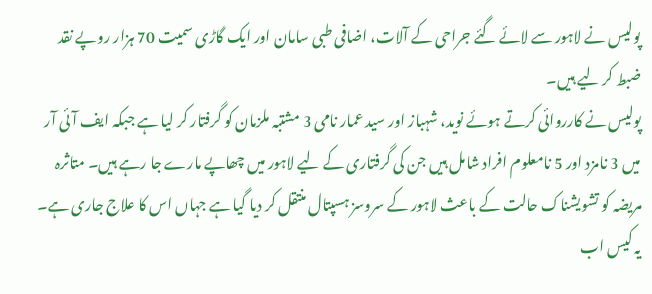پولیس نے لاہور سے لائے گئے جراحی کے آلات، اضافی طبی سامان اور ایک گاڑی سمیت 70 ہزار روپے نقد ضبط کر لیے ہیں۔
پولیس نے کارروائی کرتے ہوئے نوید، شہباز اور سید عمار نامی 3 مشتبہ ملزمان کو گرفتار کر لیا ہے جبکہ ایف آئی آر میں 3 نامزد اور 5 نامعلوم افراد شامل ہیں جن کی گرفتاری کے لیے لاہور میں چھاپے مارے جا رہے ہیں۔ متاثرہ مریضہ کو تشویشناک حالت کے باعث لاہور کے سروسز ہسپتال منتقل کر دیا گیا ہے جہاں اس کا علاج جاری ہے۔ یہ کیس اب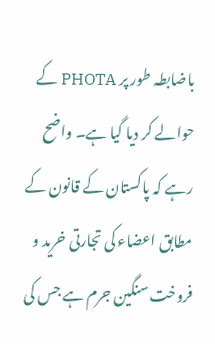باضابطہ طور پر PHOTA کے حوالے کر دیا گیا ہے۔ واضح رہے کہ پاکستان کے قانون کے مطابق اعضاء کی تجارتی خرید و فروخت سنگین جرم ہے جس کی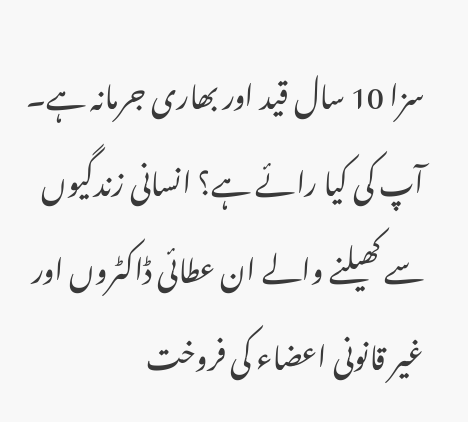سزا 10 سال قید اور بھاری جرمانہ ہے۔
آپ کی کیا رائے ہے؟ انسانی زندگیوں سے کھیلنے والے ان عطائی ڈاکٹروں اور غیر قانونی اعضاء کی فروخت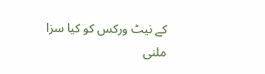کے نیٹ ورکس کو کیا سزا ملنی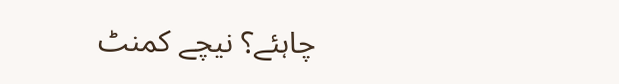چاہئے؟ نیچے کمنٹ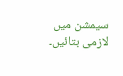سیمشن میں لازمی بتائیں۔